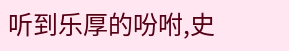听到乐厚的吩咐,史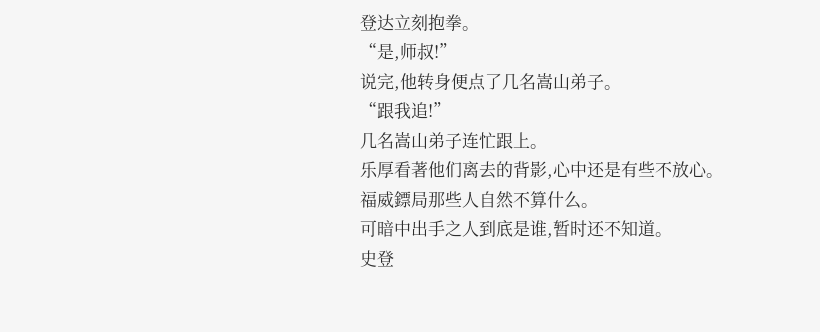登达立刻抱拳。
“是,师叔!”
说完,他转身便点了几名嵩山弟子。
“跟我追!”
几名嵩山弟子连忙跟上。
乐厚看著他们离去的背影,心中还是有些不放心。
福威鏢局那些人自然不算什么。
可暗中出手之人到底是谁,暂时还不知道。
史登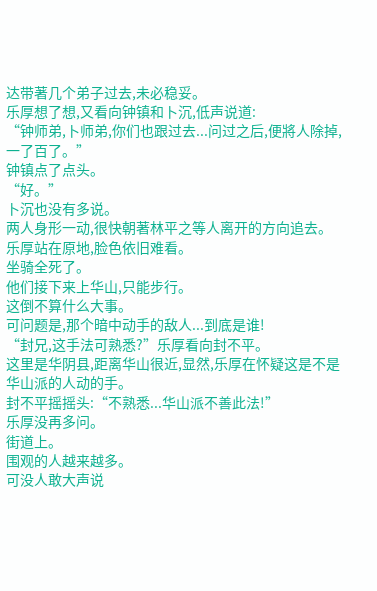达带著几个弟子过去,未必稳妥。
乐厚想了想,又看向钟镇和卜沉,低声说道:
“钟师弟,卜师弟,你们也跟过去...问过之后,便將人除掉,一了百了。”
钟镇点了点头。
“好。”
卜沉也没有多说。
两人身形一动,很快朝著林平之等人离开的方向追去。
乐厚站在原地,脸色依旧难看。
坐骑全死了。
他们接下来上华山,只能步行。
这倒不算什么大事。
可问题是,那个暗中动手的敌人...到底是谁!
“封兄,这手法可熟悉?”乐厚看向封不平。
这里是华阴县,距离华山很近,显然,乐厚在怀疑这是不是华山派的人动的手。
封不平摇摇头:“不熟悉...华山派不善此法!”
乐厚没再多问。
街道上。
围观的人越来越多。
可没人敢大声说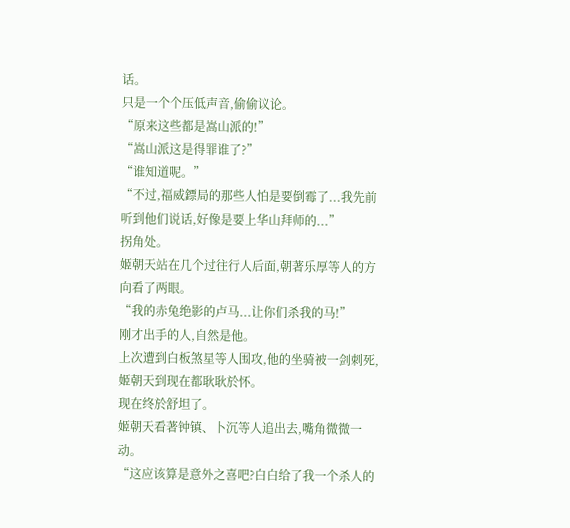话。
只是一个个压低声音,偷偷议论。
“原来这些都是嵩山派的!”
“嵩山派这是得罪谁了?”
“谁知道呢。”
“不过,福威鏢局的那些人怕是要倒霉了...我先前听到他们说话,好像是要上华山拜师的...”
拐角处。
姬朝天站在几个过往行人后面,朝著乐厚等人的方向看了两眼。
“我的赤兔绝影的卢马...让你们杀我的马!”
刚才出手的人,自然是他。
上次遭到白板煞星等人围攻,他的坐骑被一剑刺死,姬朝天到现在都耿耿於怀。
现在终於舒坦了。
姬朝天看著钟镇、卜沉等人追出去,嘴角微微一动。
“这应该算是意外之喜吧?白白给了我一个杀人的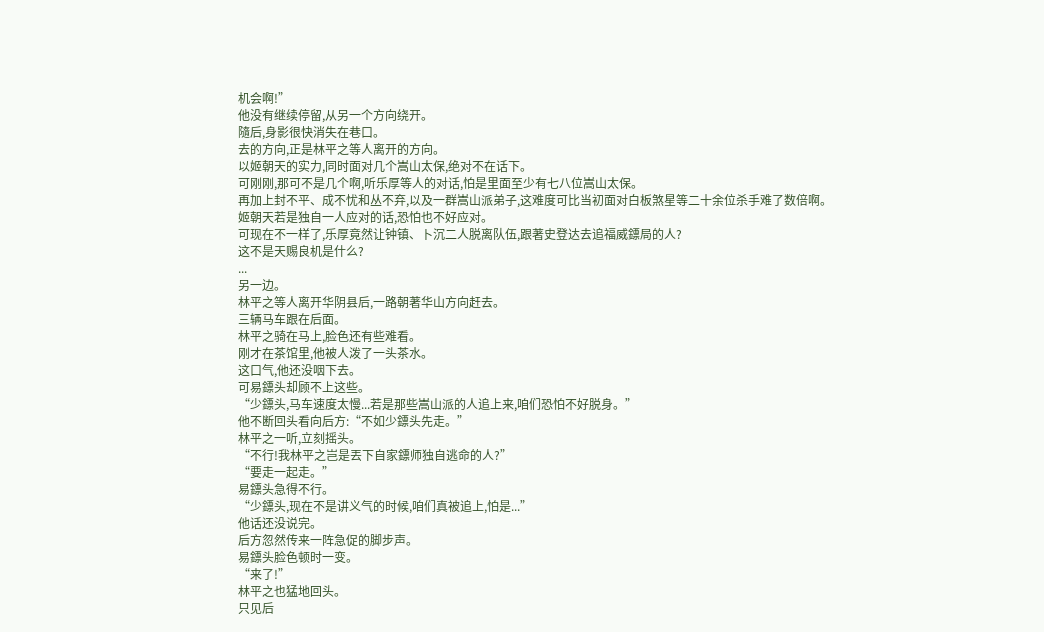机会啊!”
他没有继续停留,从另一个方向绕开。
隨后,身影很快消失在巷口。
去的方向,正是林平之等人离开的方向。
以姬朝天的实力,同时面对几个嵩山太保,绝对不在话下。
可刚刚,那可不是几个啊,听乐厚等人的对话,怕是里面至少有七八位嵩山太保。
再加上封不平、成不忧和丛不弃,以及一群嵩山派弟子,这难度可比当初面对白板煞星等二十余位杀手难了数倍啊。
姬朝天若是独自一人应对的话,恐怕也不好应对。
可现在不一样了,乐厚竟然让钟镇、卜沉二人脱离队伍,跟著史登达去追福威鏢局的人?
这不是天赐良机是什么?
...
另一边。
林平之等人离开华阴县后,一路朝著华山方向赶去。
三辆马车跟在后面。
林平之骑在马上,脸色还有些难看。
刚才在茶馆里,他被人泼了一头茶水。
这口气,他还没咽下去。
可易鏢头却顾不上这些。
“少鏢头,马车速度太慢...若是那些嵩山派的人追上来,咱们恐怕不好脱身。”
他不断回头看向后方:“不如少鏢头先走。”
林平之一听,立刻摇头。
“不行!我林平之岂是丟下自家鏢师独自逃命的人?”
“要走一起走。”
易鏢头急得不行。
“少鏢头,现在不是讲义气的时候,咱们真被追上,怕是...”
他话还没说完。
后方忽然传来一阵急促的脚步声。
易鏢头脸色顿时一变。
“来了!”
林平之也猛地回头。
只见后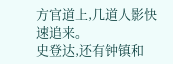方官道上,几道人影快速追来。
史登达,还有钟镇和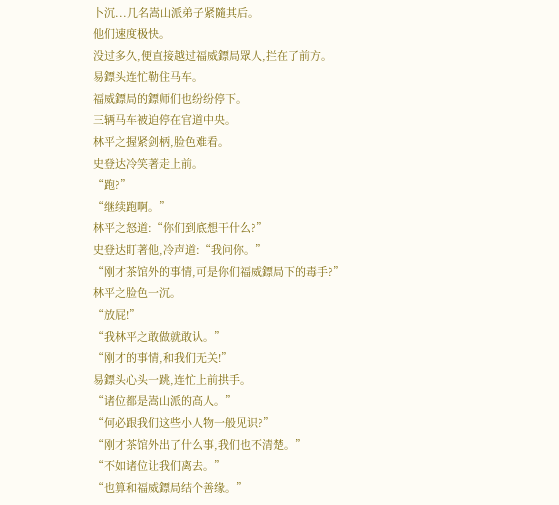卜沉...几名嵩山派弟子紧隨其后。
他们速度极快。
没过多久,便直接越过福威鏢局眾人,拦在了前方。
易鏢头连忙勒住马车。
福威鏢局的鏢师们也纷纷停下。
三辆马车被迫停在官道中央。
林平之握紧剑柄,脸色难看。
史登达冷笑著走上前。
“跑?”
“继续跑啊。”
林平之怒道:“你们到底想干什么?”
史登达盯著他,冷声道:“我问你。”
“刚才茶馆外的事情,可是你们福威鏢局下的毒手?”
林平之脸色一沉。
“放屁!”
“我林平之敢做就敢认。”
“刚才的事情,和我们无关!”
易鏢头心头一跳,连忙上前拱手。
“诸位都是嵩山派的高人。”
“何必跟我们这些小人物一般见识?”
“刚才茶馆外出了什么事,我们也不清楚。”
“不如诸位让我们离去。”
“也算和福威鏢局结个善缘。”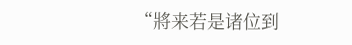“將来若是诸位到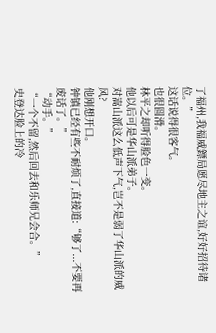了福州,我福威鏢局愿尽地主之谊,好好招待诸位。”
这话说得很客气。
也很圆滑。
林平之却听得脸色一变。
他以后可是华山派弟子。
对嵩山派这么低声下气,岂不是弱了华山派的威风?
他刚想开口。
钟镇已经有些不耐烦了,直接道:“够了...不要再废话了。”
“动手。”
“一个不留,然后回去和乐师兄会合。”
史登达脸上的冷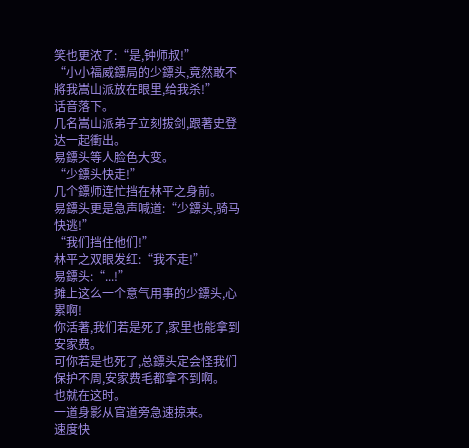笑也更浓了:“是,钟师叔!”
“小小福威鏢局的少鏢头,竟然敢不將我嵩山派放在眼里,给我杀!”
话音落下。
几名嵩山派弟子立刻拔剑,跟著史登达一起衝出。
易鏢头等人脸色大变。
“少鏢头快走!”
几个鏢师连忙挡在林平之身前。
易鏢头更是急声喊道:“少鏢头,骑马快逃!”
“我们挡住他们!”
林平之双眼发红:“我不走!”
易鏢头:“...!”
摊上这么一个意气用事的少鏢头,心累啊!
你活著,我们若是死了,家里也能拿到安家费。
可你若是也死了,总鏢头定会怪我们保护不周,安家费毛都拿不到啊。
也就在这时。
一道身影从官道旁急速掠来。
速度快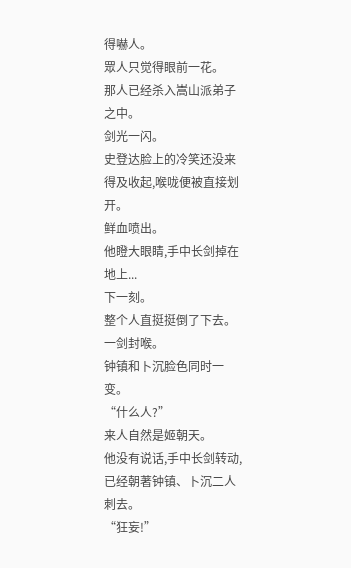得嚇人。
眾人只觉得眼前一花。
那人已经杀入嵩山派弟子之中。
剑光一闪。
史登达脸上的冷笑还没来得及收起,喉咙便被直接划开。
鲜血喷出。
他瞪大眼睛,手中长剑掉在地上...
下一刻。
整个人直挺挺倒了下去。
一剑封喉。
钟镇和卜沉脸色同时一变。
“什么人?”
来人自然是姬朝天。
他没有说话,手中长剑转动,已经朝著钟镇、卜沉二人刺去。
“狂妄!”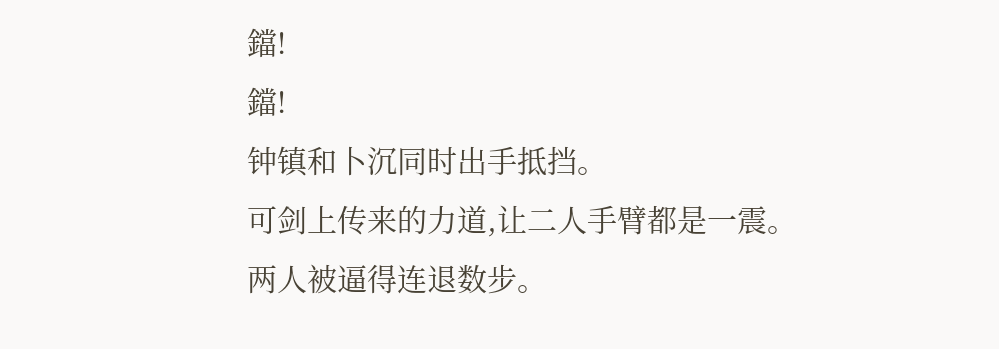鐺!
鐺!
钟镇和卜沉同时出手抵挡。
可剑上传来的力道,让二人手臂都是一震。
两人被逼得连退数步。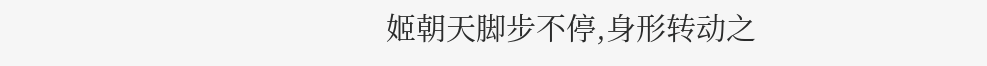姬朝天脚步不停,身形转动之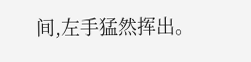间,左手猛然挥出。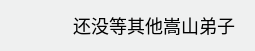还没等其他嵩山弟子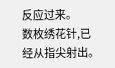反应过来。
数枚绣花针,已经从指尖射出。